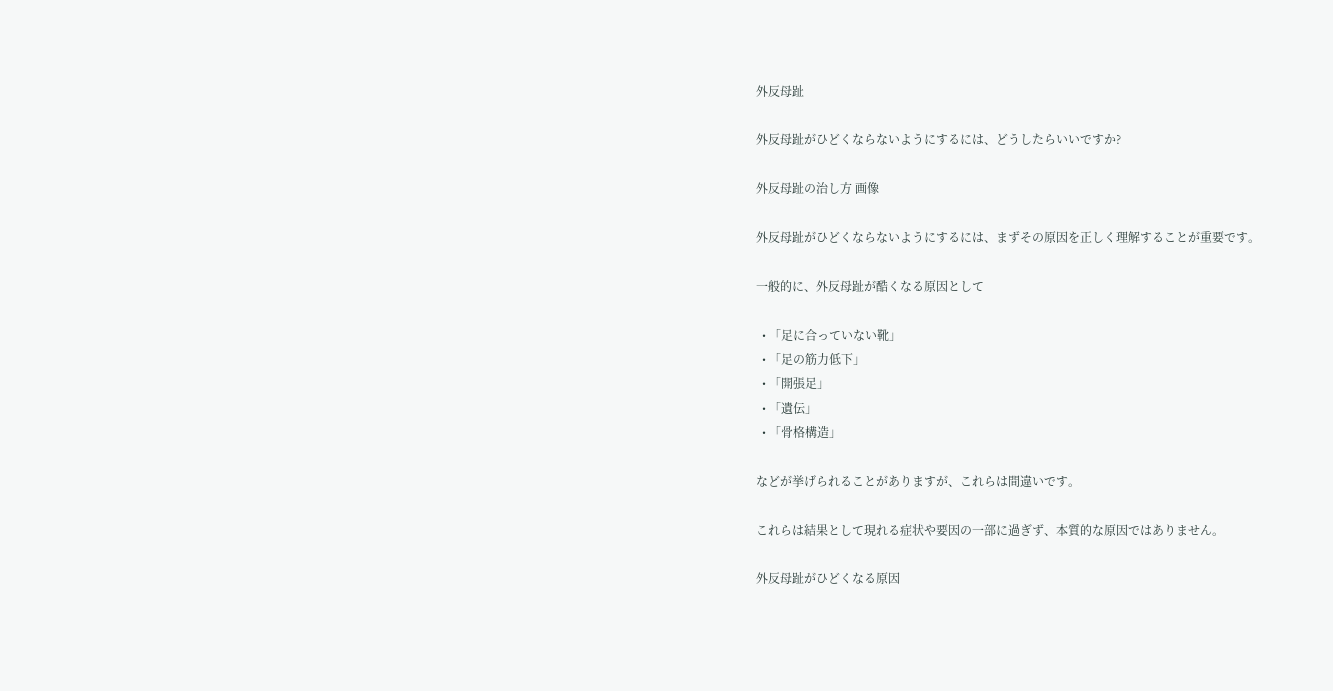外反母趾

外反母趾がひどくならないようにするには、どうしたらいいですか?

外反母趾の治し方 画像

外反母趾がひどくならないようにするには、まずその原因を正しく理解することが重要です。

一般的に、外反母趾が酷くなる原因として

  • 「足に合っていない靴」
  • 「足の筋力低下」
  • 「開張足」
  • 「遺伝」
  • 「骨格構造」

などが挙げられることがありますが、これらは間違いです。

これらは結果として現れる症状や要因の一部に過ぎず、本質的な原因ではありません。

外反母趾がひどくなる原因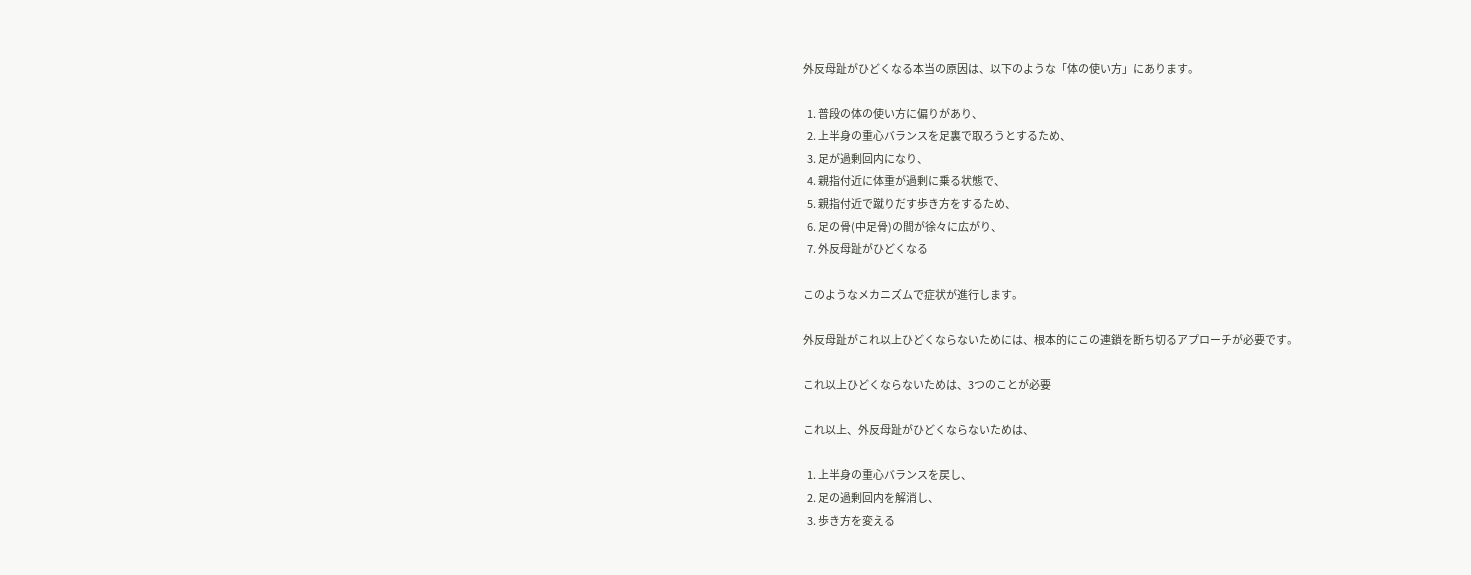外反母趾がひどくなる本当の原因は、以下のような「体の使い方」にあります。

  1. 普段の体の使い方に偏りがあり、
  2. 上半身の重心バランスを足裏で取ろうとするため、
  3. 足が過剰回内になり、
  4. 親指付近に体重が過剰に乗る状態で、
  5. 親指付近で蹴りだす歩き方をするため、
  6. 足の骨(中足骨)の間が徐々に広がり、
  7. 外反母趾がひどくなる

このようなメカニズムで症状が進行します。

外反母趾がこれ以上ひどくならないためには、根本的にこの連鎖を断ち切るアプローチが必要です。

これ以上ひどくならないためは、3つのことが必要

これ以上、外反母趾がひどくならないためは、

  1. 上半身の重心バランスを戻し、
  2. 足の過剰回内を解消し、
  3. 歩き方を変える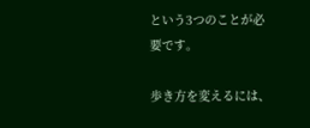という3つのことが必要です。

歩き方を変えるには、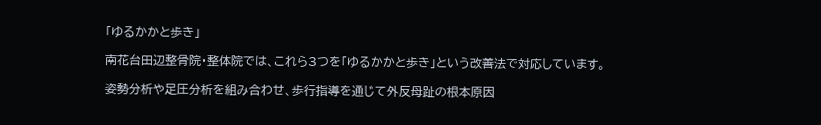「ゆるかかと歩き」

南花台田辺整骨院・整体院では、これら3つを「ゆるかかと歩き」という改善法で対応しています。

姿勢分析や足圧分析を組み合わせ、歩行指導を通じて外反母趾の根本原因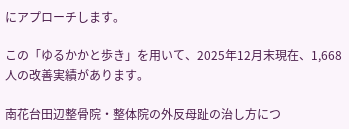にアプローチします。

この「ゆるかかと歩き」を用いて、2025年12月末現在、1,668人の改善実績があります。

南花台田辺整骨院・整体院の外反母趾の治し方につ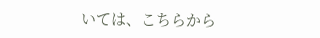いては、こちらから